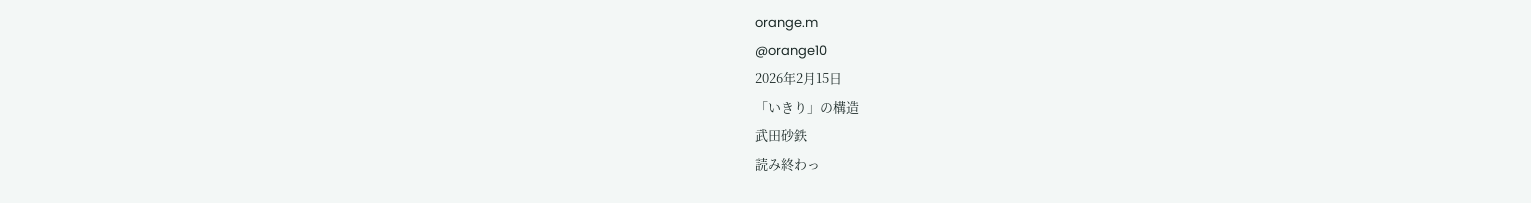orange.m
@orange10
2026年2月15日
「いきり」の構造
武田砂鉄
読み終わっ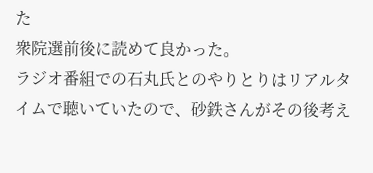た
衆院選前後に読めて良かった。
ラジオ番組での石丸氏とのやりとりはリアルタイムで聴いていたので、砂鉄さんがその後考え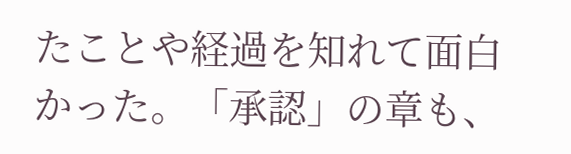たことや経過を知れて面白かった。「承認」の章も、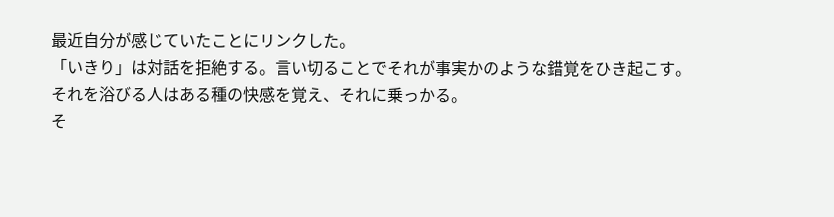最近自分が感じていたことにリンクした。
「いきり」は対話を拒絶する。言い切ることでそれが事実かのような錯覚をひき起こす。それを浴びる人はある種の快感を覚え、それに乗っかる。
そ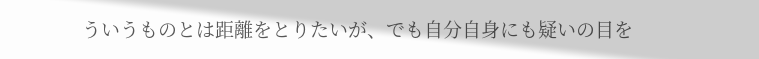ういうものとは距離をとりたいが、でも自分自身にも疑いの目を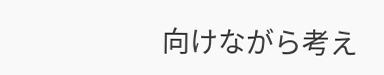向けながら考え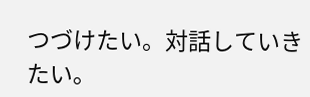つづけたい。対話していきたい。